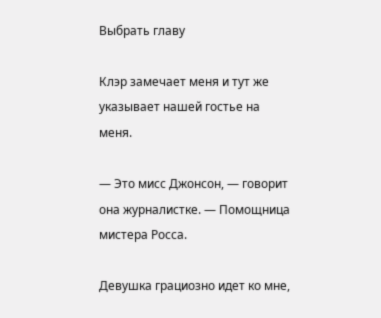Выбрать главу

Клэр замечает меня и тут же указывает нашей гостье на меня.

— Это мисс Джонсон, — говорит она журналистке. — Помощница мистера Росса.

Девушка грациозно идет ко мне,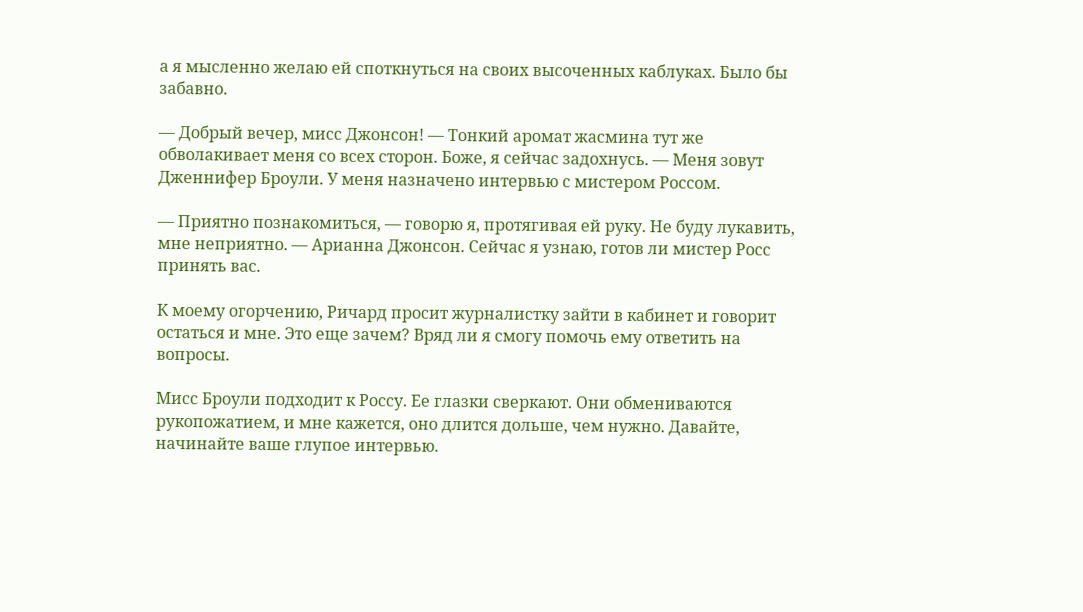а я мысленно желаю ей споткнуться на своих высоченных каблуках. Было бы забавно.

— Добрый вечер, мисс Джонсон! — Тонкий аромат жасмина тут же обволакивает меня со всех сторон. Боже, я сейчас задохнусь. — Меня зовут Дженнифер Броули. У меня назначено интервью с мистером Россом.

— Приятно познакомиться, — говорю я, протягивая ей руку. Не буду лукавить, мне неприятно. — Арианна Джонсон. Сейчас я узнаю, готов ли мистер Росс принять вас.

К моему огорчению, Ричард просит журналистку зайти в кабинет и говорит остаться и мне. Это еще зачем? Вряд ли я смогу помочь ему ответить на вопросы.

Мисс Броули подходит к Россу. Ее глазки сверкают. Они обмениваются рукопожатием, и мне кажется, оно длится дольше, чем нужно. Давайте, начинайте ваше глупое интервью.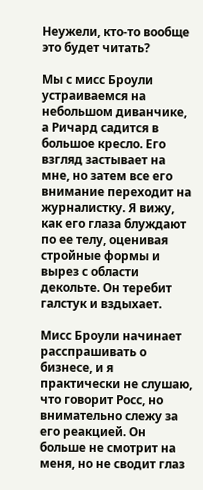Неужели, кто-то вообще это будет читать?

Мы с мисс Броули устраиваемся на небольшом диванчике, а Ричард садится в большое кресло. Его взгляд застывает на мне, но затем все его внимание переходит на журналистку. Я вижу, как его глаза блуждают по ее телу, оценивая стройные формы и вырез с области декольте. Он теребит галстук и вздыхает.

Мисс Броули начинает расспрашивать о бизнесе, и я практически не слушаю, что говорит Росс, но внимательно слежу за его реакцией. Он больше не смотрит на меня, но не сводит глаз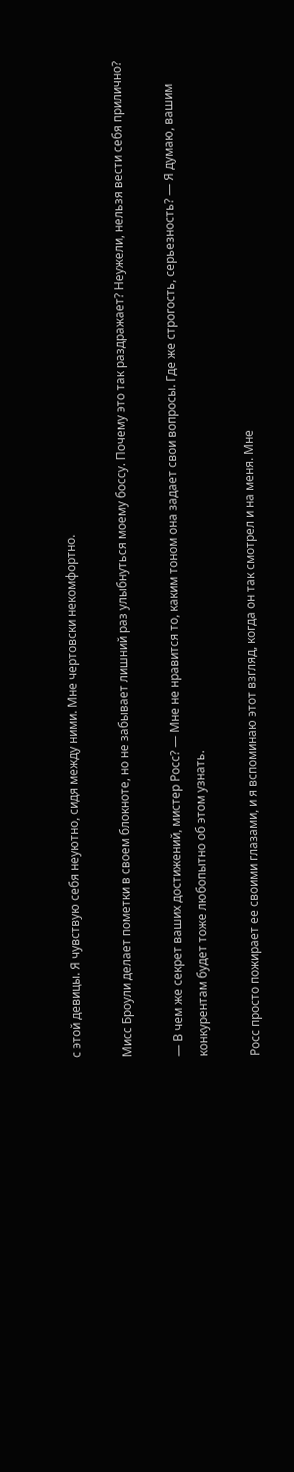с этой девицы. Я чувствую себя неуютно, сидя между ними. Мне чертовски некомфортно.

Мисс Броули делает пометки в своем блокноте, но не забывает лишний раз улыбнуться моему боссу. Почему это так раздражает? Неужели, нельзя вести себя прилично?

— В чем же секрет ваших достижений, мистер Росс? — Мне не нравится то, каким тоном она задает свои вопросы. Где же строгость, серьезность? — Я думаю, вашим конкурентам будет тоже любопытно об этом узнать.

Росс просто пожирает ее своими глазами, и я вспоминаю этот взгляд, когда он так смотрел и на меня. Мне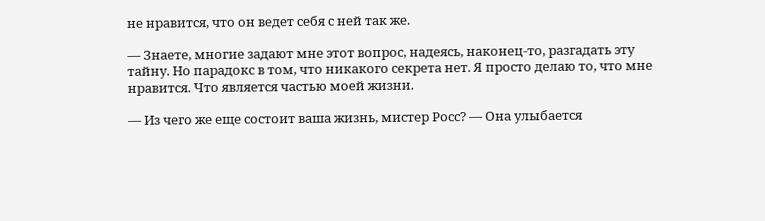не нравится, что он ведет себя с ней так же.

— Знаете, многие задают мне этот вопрос, надеясь, наконец-то, разгадать эту тайну. Но парадокс в том, что никакого секрета нет. Я просто делаю то, что мне нравится. Что является частью моей жизни.

— Из чего же еще состоит ваша жизнь, мистер Росс? — Она улыбается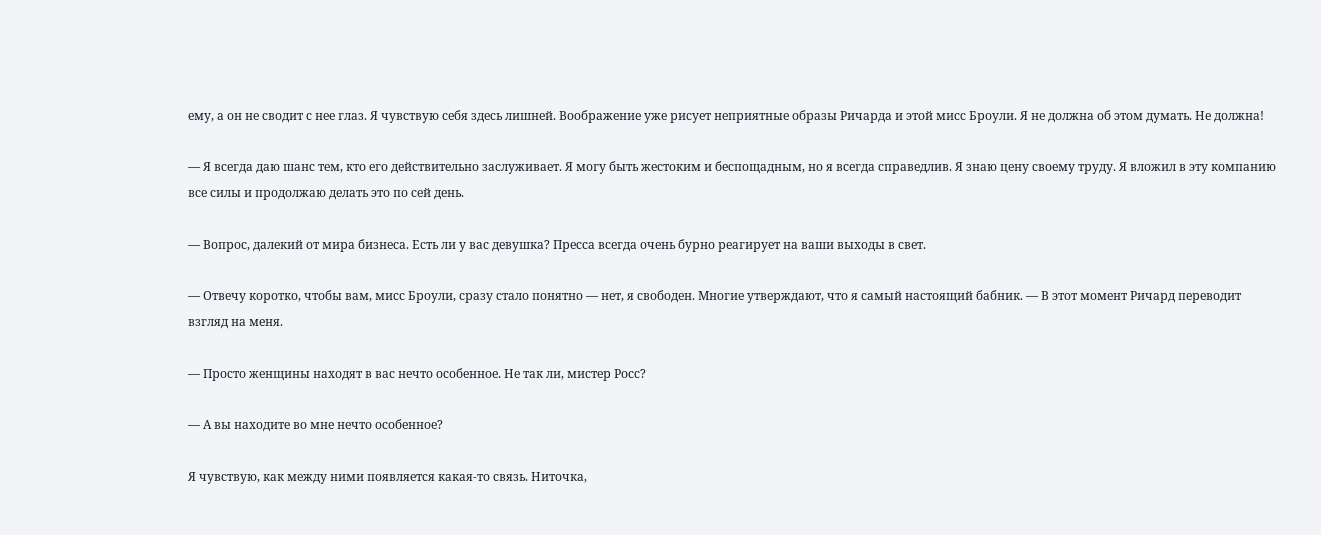ему, а он не сводит с нее глаз. Я чувствую себя здесь лишней. Воображение уже рисует неприятные образы Ричарда и этой мисс Броули. Я не должна об этом думать. Не должна!

— Я всегда даю шанс тем, кто его действительно заслуживает. Я могу быть жестоким и беспощадным, но я всегда справедлив. Я знаю цену своему труду. Я вложил в эту компанию все силы и продолжаю делать это по сей день.

— Вопрос, далекий от мира бизнеса. Есть ли у вас девушка? Пресса всегда очень бурно реагирует на ваши выходы в свет.

— Отвечу коротко, чтобы вам, мисс Броули, сразу стало понятно — нет, я свободен. Многие утверждают, что я самый настоящий бабник. — В этот момент Ричард переводит взгляд на меня.

— Просто женщины находят в вас нечто особенное. Не так ли, мистер Росс?

— А вы находите во мне нечто особенное?

Я чувствую, как между ними появляется какая-то связь. Ниточка,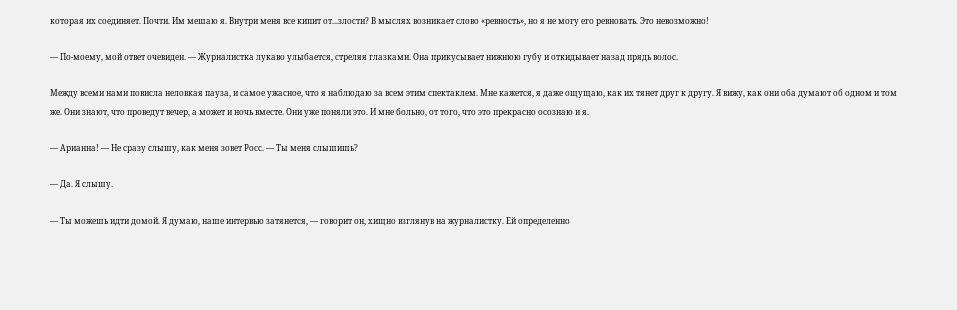которая их соединяет. Почти. Им мешаю я. Внутри меня все кипит от...злости? В мыслях возникает слово «ревность», но я не могу его ревновать. Это невозможно!

— По-моему, мой ответ очевиден. — Журналистка лукаво улыбается, стреляя глазками. Она прикусывает нижнюю губу и откидывает назад прядь волос.

Между всеми нами повисла неловкая пауза, и самое ужасное, что я наблюдаю за всем этим спектаклем. Мне кажется, я даже ощущаю, как их тянет друг к другу. Я вижу, как они оба думают об одном и том же. Они знают, что проведут вечер, а может и ночь вместе. Они уже поняли это. И мне больно, от того, что это прекрасно осознаю и я.

— Арианна! — Не сразу слышу, как меня зовет Росс. — Ты меня слышишь?

— Да. Я слышу.

— Ты можешь идти домой. Я думаю, наше интервью затянется, — говорит он, хищно взглянув на журналистку. Ей определенно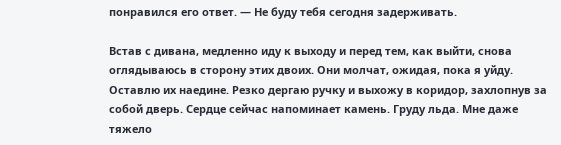понравился его ответ. — Не буду тебя сегодня задерживать.

Встав с дивана, медленно иду к выходу и перед тем, как выйти, снова оглядываюсь в сторону этих двоих. Они молчат, ожидая, пока я уйду. Оставлю их наедине. Резко дергаю ручку и выхожу в коридор, захлопнув за собой дверь. Сердце сейчас напоминает камень. Груду льда. Мне даже тяжело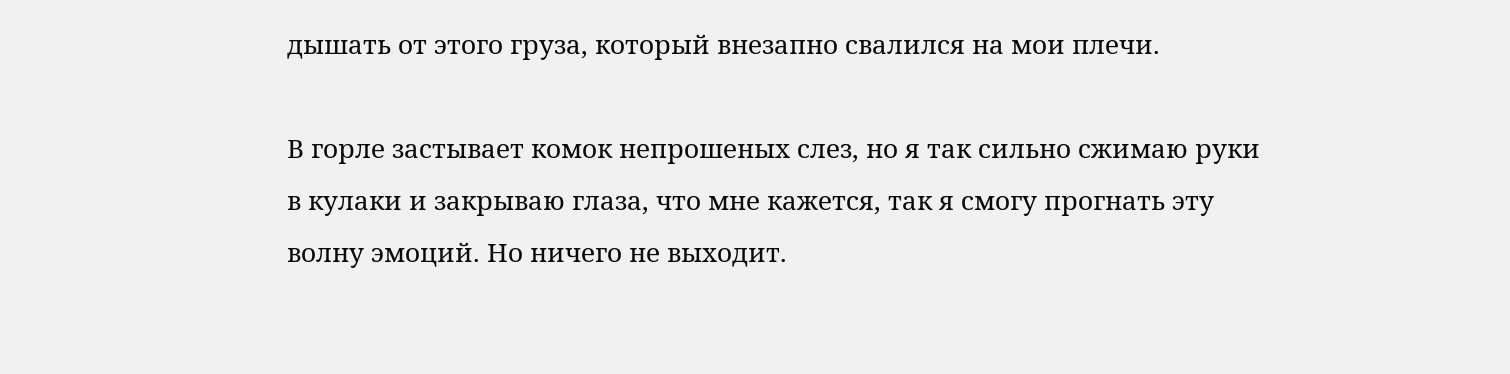дышать от этого груза, который внезапно свалился на мои плечи.

В горле застывает комок непрошеных слез, но я так сильно сжимаю руки в кулаки и закрываю глаза, что мне кажется, так я смогу прогнать эту волну эмоций. Но ничего не выходит.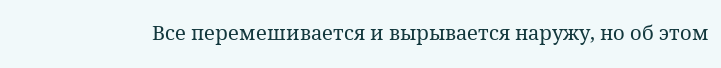Все перемешивается и вырывается наружу, но об этом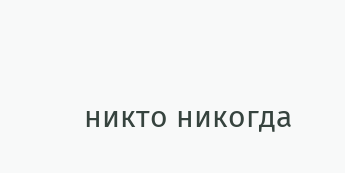никто никогда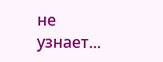не узнает...